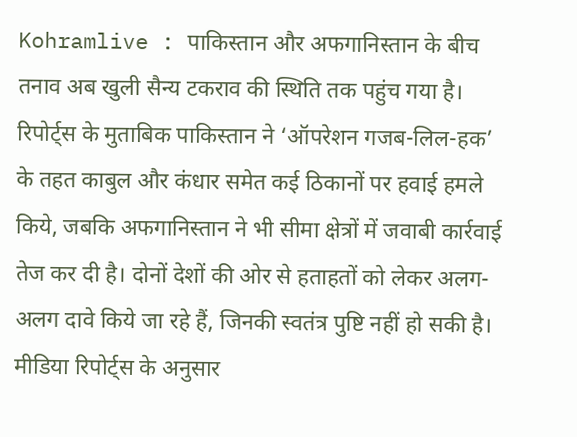Kohramlive : पाकिस्तान और अफगानिस्तान के बीच तनाव अब खुली सैन्य टकराव की स्थिति तक पहुंच गया है। रिपोर्ट्स के मुताबिक पाकिस्तान ने ‘ऑपरेशन गजब-लिल-हक’ के तहत काबुल और कंधार समेत कई ठिकानों पर हवाई हमले किये, जबकि अफगानिस्तान ने भी सीमा क्षेत्रों में जवाबी कार्रवाई तेज कर दी है। दोनों देशों की ओर से हताहतों को लेकर अलग-अलग दावे किये जा रहे हैं, जिनकी स्वतंत्र पुष्टि नहीं हो सकी है। मीडिया रिपोर्ट्स के अनुसार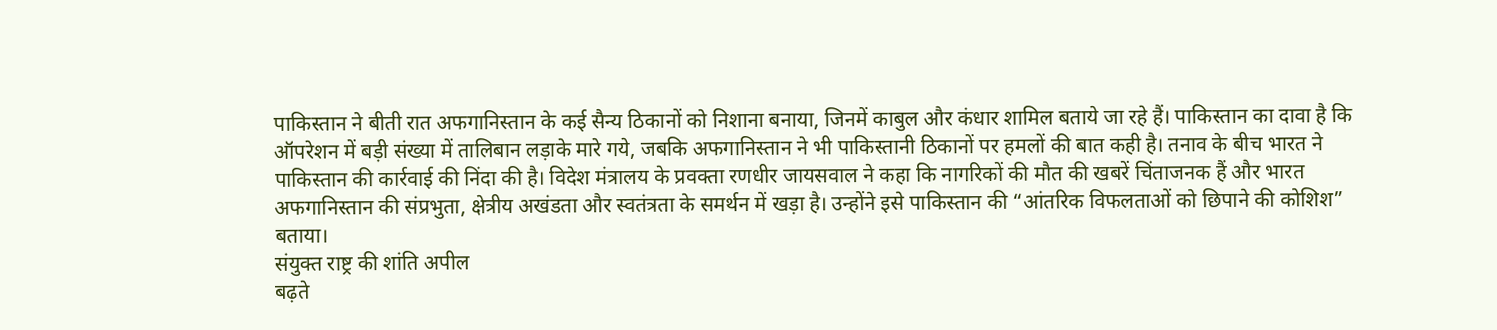पाकिस्तान ने बीती रात अफगानिस्तान के कई सैन्य ठिकानों को निशाना बनाया, जिनमें काबुल और कंधार शामिल बताये जा रहे हैं। पाकिस्तान का दावा है कि ऑपरेशन में बड़ी संख्या में तालिबान लड़ाके मारे गये, जबकि अफगानिस्तान ने भी पाकिस्तानी ठिकानों पर हमलों की बात कही है। तनाव के बीच भारत ने पाकिस्तान की कार्रवाई की निंदा की है। विदेश मंत्रालय के प्रवक्ता रणधीर जायसवाल ने कहा कि नागरिकों की मौत की खबरें चिंताजनक हैं और भारत अफगानिस्तान की संप्रभुता, क्षेत्रीय अखंडता और स्वतंत्रता के समर्थन में खड़ा है। उन्होंने इसे पाकिस्तान की “आंतरिक विफलताओं को छिपाने की कोशिश” बताया।
संयुक्त राष्ट्र की शांति अपील
बढ़ते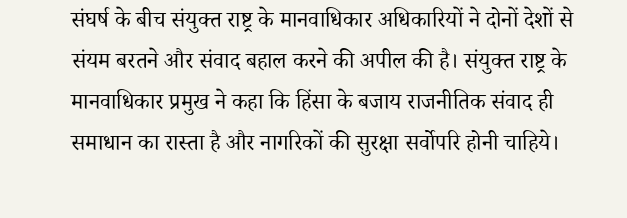संघर्ष के बीच संयुक्त राष्ट्र के मानवाधिकार अधिकारियों ने दोनों देशों से संयम बरतने और संवाद बहाल करने की अपील की है। संयुक्त राष्ट्र के मानवाधिकार प्रमुख ने कहा कि हिंसा के बजाय राजनीतिक संवाद ही समाधान का रास्ता है और नागरिकों की सुरक्षा सर्वोपरि होनी चाहिये।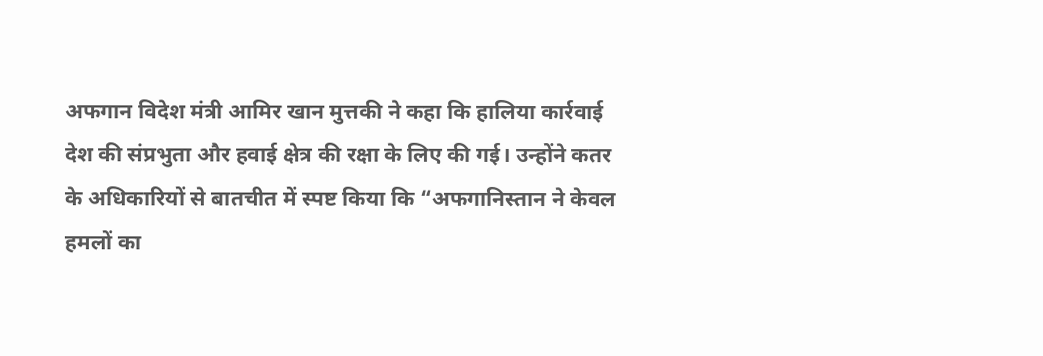अफगान विदेश मंत्री आमिर खान मुत्तकी ने कहा कि हालिया कार्रवाई देश की संप्रभुता और हवाई क्षेत्र की रक्षा के लिए की गई। उन्होंने कतर के अधिकारियों से बातचीत में स्पष्ट किया कि “अफगानिस्तान ने केवल हमलों का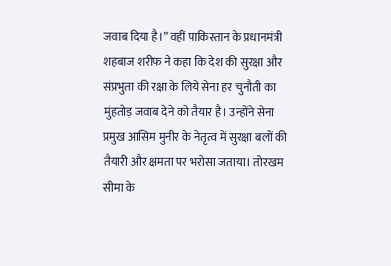जवाब दिया है।” वहीं पाकिस्तान के प्रधानमंत्री शहबाज शरीफ ने कहा कि देश की सुरक्षा और संप्रभुता की रक्षा के लिये सेना हर चुनौती का मुंहतोड़ जवाब देने को तैयार है। उन्होंने सेना प्रमुख आसिम मुनीर के नेतृत्व में सुरक्षा बलों की तैयारी और क्षमता पर भरोसा जताया। तोरखम सीमा के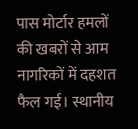पास मोर्टार हमलों की खबरों से आम नागरिकों में दहशत फैल गई। स्थानीय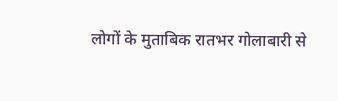लोगों के मुताबिक रातभर गोलाबारी से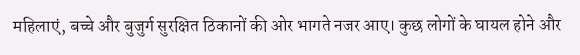महिलाएं, बच्चे और बुजुर्ग सुरक्षित ठिकानों की ओर भागते नजर आए। कुछ लोगों के घायल होने और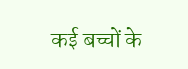कई बच्चों के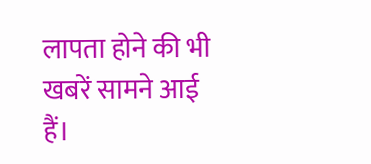लापता होने की भी खबरें सामने आई हैं।